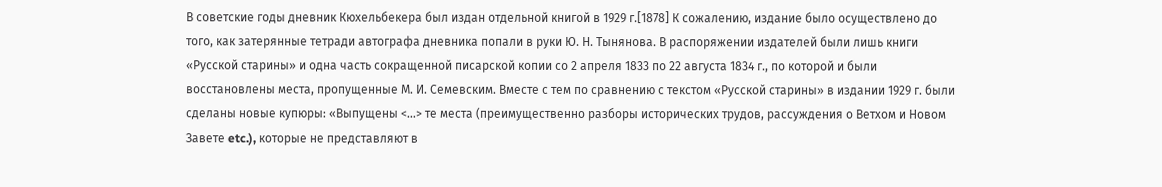В советские годы дневник Кюхельбекера был издан отдельной книгой в 1929 г.[1878] К сожалению, издание было осуществлено до того, как затерянные тетради автографа дневника попали в руки Ю. Н. Тынянова. В распоряжении издателей были лишь книги «Русской старины» и одна часть сокращенной писарской копии со 2 апреля 1833 по 22 августа 1834 г., по которой и были восстановлены места, пропущенные М. И. Семевским. Вместе с тем по сравнению с текстом «Русской старины» в издании 1929 г. были сделаны новые купюры: «Выпущены <...> те места (преимущественно разборы исторических трудов, рассуждения о Ветхом и Новом Завете etc.), которые не представляют в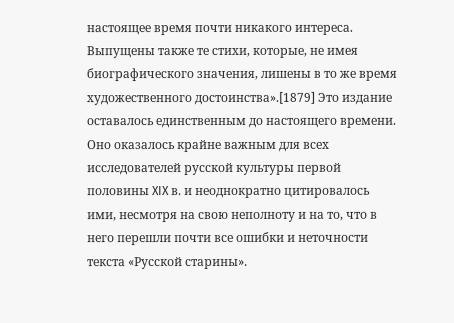настоящее время почти никакого интереса. Выпущены также те стихи, которые, не имея биографического значения, лишены в то же время художественного достоинства».[1879] Это издание оставалось единственным до настоящего времени. Оно оказалось крайне важным для всех исследователей русской культуры первой половины XIX в. и неоднократно цитировалось ими, несмотря на свою неполноту и на то, что в него перешли почти все ошибки и неточности текста «Русской старины».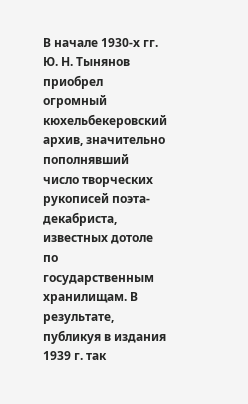В начале 1930-х гг. Ю. Н. Тынянов приобрел огромный кюхельбекеровский архив, значительно пополнявший число творческих рукописей поэта-декабриста, известных дотоле по государственным хранилищам. В результате, публикуя в издания 1939 г. так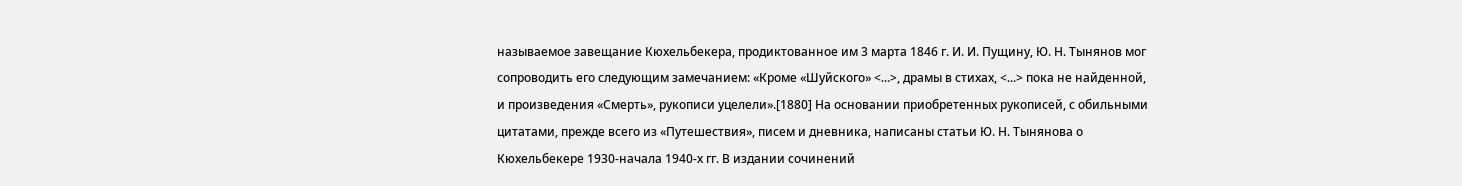называемое завещание Кюхельбекера, продиктованное им 3 марта 1846 г. И. И. Пущину, Ю. Н. Тынянов мог сопроводить его следующим замечанием: «Кроме «Шуйского» <...>, драмы в стихах, <...> пока не найденной, и произведения «Смерть», рукописи уцелели».[1880] На основании приобретенных рукописей, с обильными цитатами, прежде всего из «Путешествия», писем и дневника, написаны статьи Ю. Н. Тынянова о Кюхельбекере 1930-начала 1940-х гг. В издании сочинений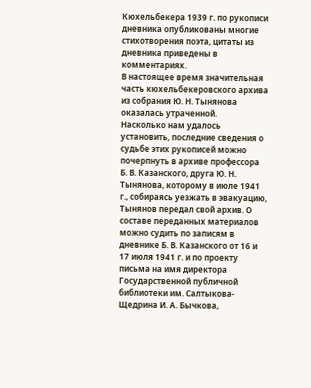Кюхельбекера 1939 г. по рукописи дневника опубликованы многие стихотворения поэта, цитаты из дневника приведены в комментариях.
В настоящее время значительная часть кюхельбекеровского архива из собрания Ю. Н. Тынянова оказалась утраченной.
Насколько нам удалось установить, последние сведения о судьбе этих рукописей можно почерпнуть в архиве профессора Б. В. Казанского, друга Ю. Н. Тынянова, которому в июле 1941 г., собираясь уезжать в эвакуацию, Тынянов передал свой архив. О составе переданных материалов можно судить по записям в дневнике Б. В. Казанского от 16 и 17 июля 1941 г. и по проекту письма на имя директора Государственной публичной библиотеки им. Салтыкова-Щедрина И. А. Бычкова,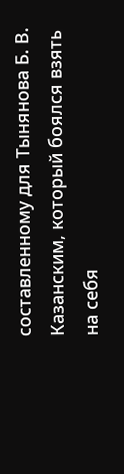составленному для Тынянова Б. В. Казанским, который боялся взять на себя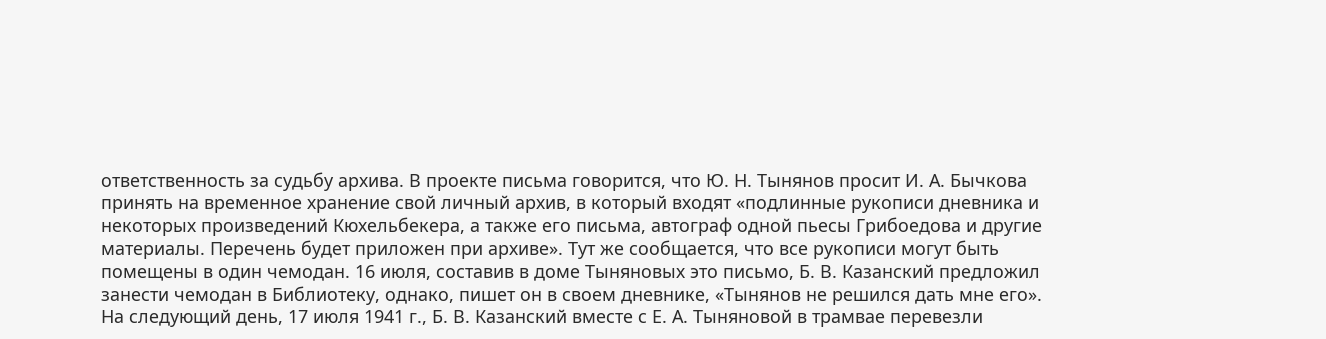ответственность за судьбу архива. В проекте письма говорится, что Ю. Н. Тынянов просит И. А. Бычкова принять на временное хранение свой личный архив, в который входят «подлинные рукописи дневника и некоторых произведений Кюхельбекера, а также его письма, автограф одной пьесы Грибоедова и другие материалы. Перечень будет приложен при архиве». Тут же сообщается, что все рукописи могут быть помещены в один чемодан. 16 июля, составив в доме Тыняновых это письмо, Б. В. Казанский предложил занести чемодан в Библиотеку, однако, пишет он в своем дневнике, «Тынянов не решился дать мне его».
На следующий день, 17 июля 1941 г., Б. В. Казанский вместе с Е. А. Тыняновой в трамвае перевезли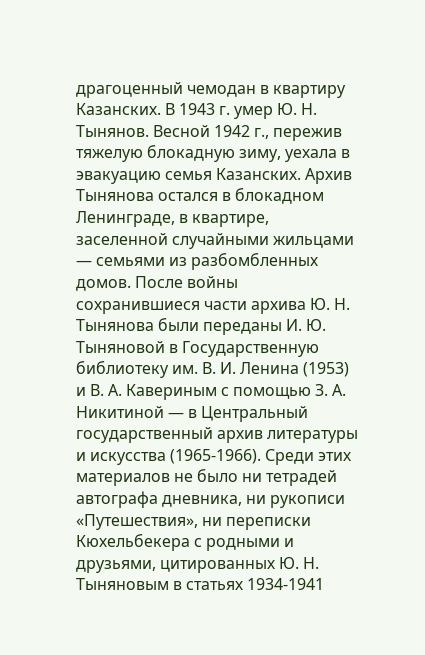драгоценный чемодан в квартиру Казанских. В 1943 г. умер Ю. Н. Тынянов. Весной 1942 г., пережив тяжелую блокадную зиму, уехала в эвакуацию семья Казанских. Архив Тынянова остался в блокадном Ленинграде, в квартире, заселенной случайными жильцами — семьями из разбомбленных домов. После войны сохранившиеся части архива Ю. Н. Тынянова были переданы И. Ю. Тыняновой в Государственную библиотеку им. В. И. Ленина (1953) и В. А. Кавериным с помощью З. А. Никитиной — в Центральный государственный архив литературы и искусства (1965-1966). Среди этих материалов не было ни тетрадей автографа дневника, ни рукописи «Путешествия», ни переписки Кюхельбекера с родными и друзьями, цитированных Ю. Н. Тыняновым в статьях 1934-1941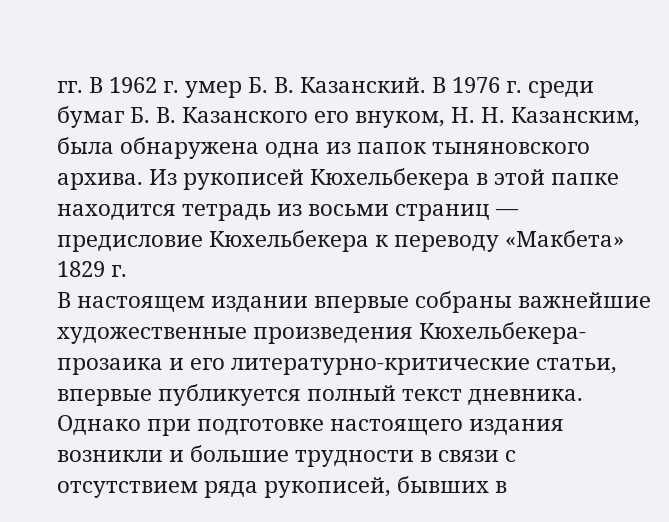гг. В 1962 г. умер Б. В. Казанский. В 1976 г. среди бумаг Б. В. Казанского его внуком, Н. Н. Казанским, была обнаружена одна из папок тыняновского архива. Из рукописей Кюхельбекера в этой папке находится тетрадь из восьми страниц — предисловие Кюхельбекера к переводу «Макбета» 1829 г.
В настоящем издании впервые собраны важнейшие художественные произведения Кюхельбекера-прозаика и его литературно-критические статьи, впервые публикуется полный текст дневника. Однако при подготовке настоящего издания возникли и большие трудности в связи с отсутствием ряда рукописей, бывших в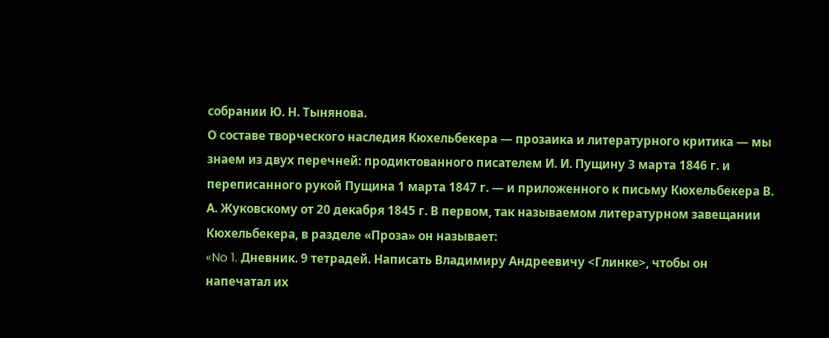собрании Ю. Н. Тынянова.
О составе творческого наследия Кюхельбекера — прозаика и литературного критика — мы знаем из двух перечней: продиктованного писателем И. И. Пущину 3 марта 1846 г. и переписанного рукой Пущина 1 марта 1847 г. — и приложенного к письму Кюхельбекера В. А. Жуковскому от 20 декабря 1845 г. В первом, так называемом литературном завещании Кюхельбекера, в разделе «Проза» он называет:
«No 1. Дневник. 9 тетрадей. Написать Владимиру Андреевичу <Глинке>, чтобы он напечатал их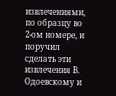извлечениями, по образцу во 2-ом номере, и поручил сделать эти извлечения В. Одоевскому и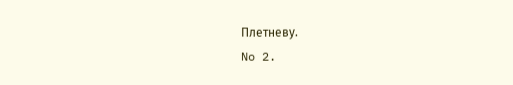Плетневу.
No 2.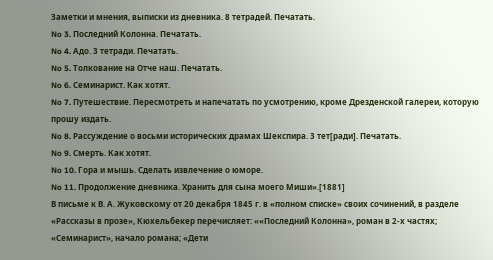Заметки и мнения, выписки из дневника. 8 тетрадей. Печатать.
No 3. Последний Колонна. Печатать.
No 4. Адо. 3 тетради. Печатать.
No 5. Толкование на Отче наш. Печатать.
No 6. Семинарист. Как хотят.
No 7. Путешествие. Пересмотреть и напечатать по усмотрению, кроме Дрезденской галереи, которую прошу издать.
No 8. Рассуждение о восьми исторических драмах Шекспира. 3 тет[ради]. Печатать.
No 9. Смерть. Как хотят.
No 10. Гора и мышь. Сделать извлечение о юморе.
No 11. Продолжение дневника. Хранить для сына моего Миши».[1881]
В письме к В. А. Жуковскому от 20 декабря 1845 г. в «полном списке» своих сочинений, в разделе «Рассказы в прозе», Кюхельбекер перечисляет: ««Последний Колонна», роман в 2-х частях; «Семинарист», начало романа; «Дети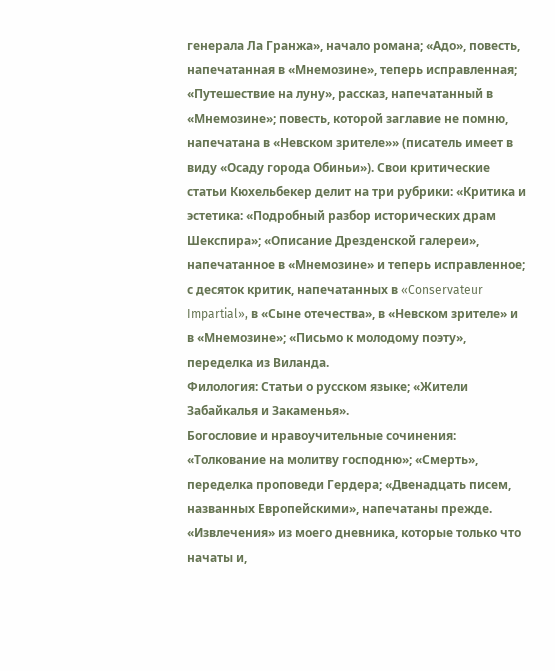генерала Ла Гранжа», начало романа; «Адо», повесть, напечатанная в «Мнемозине», теперь исправленная; «Путешествие на луну», рассказ, напечатанный в «Мнемозине»; повесть, которой заглавие не помню, напечатана в «Невском зрителе»» (писатель имеет в виду «Осаду города Обиньи»). Свои критические статьи Кюхельбекер делит на три рубрики: «Критика и эстетика: «Подробный разбор исторических драм Шекспира»; «Описание Дрезденской галереи», напечатанное в «Мнемозине» и теперь исправленное; с десяток критик, напечатанных в «Conservateur Impartial», в «Сыне отечества», в «Невском зрителе» и в «Мнемозине»; «Письмо к молодому поэту», переделка из Виланда.
Филология: Статьи о русском языке; «Жители Забайкалья и Закаменья».
Богословие и нравоучительные сочинения: «Толкование на молитву господню»; «Смерть», переделка проповеди Гердера; «Двенадцать писем, названных Европейскими», напечатаны прежде. «Извлечения» из моего дневника, которые только что начаты и,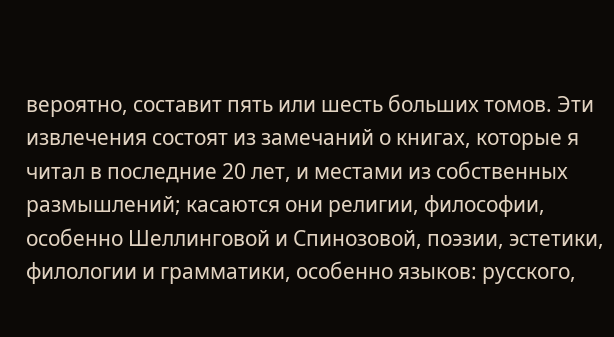вероятно, составит пять или шесть больших томов. Эти извлечения состоят из замечаний о книгах, которые я читал в последние 20 лет, и местами из собственных размышлений; касаются они религии, философии, особенно Шеллинговой и Спинозовой, поэзии, эстетики, филологии и грамматики, особенно языков: русского,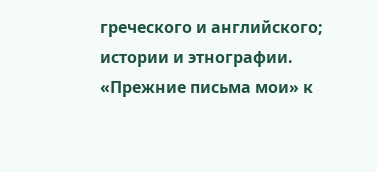греческого и английского; истории и этнографии. «Прежние письма мои» к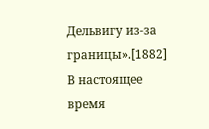Дельвигу из-за границы».[1882]
В настоящее время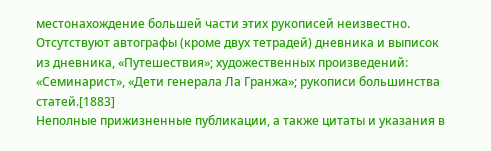местонахождение большей части этих рукописей неизвестно. Отсутствуют автографы (кроме двух тетрадей) дневника и выписок из дневника, «Путешествия»; художественных произведений: «Семинарист», «Дети генерала Ла Гранжа»; рукописи большинства статей.[1883]
Неполные прижизненные публикации, а также цитаты и указания в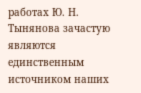работах Ю. Н. Тынянова зачастую являются единственным источником наших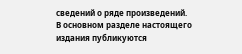сведений о ряде произведений.
В основном разделе настоящего издания публикуются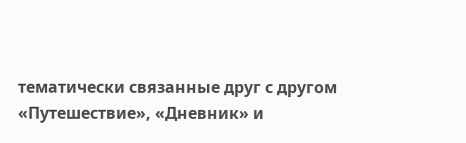тематически связанные друг с другом «Путешествие», «Дневник» и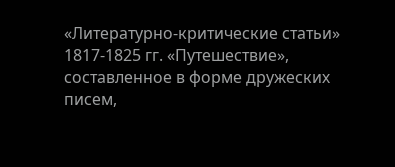«Литературно-критические статьи» 1817-1825 гг. «Путешествие», составленное в форме дружеских писем,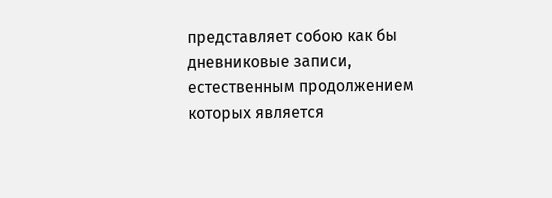представляет собою как бы дневниковые записи, естественным продолжением которых является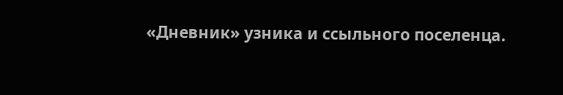«Дневник» узника и ссыльного поселенца.